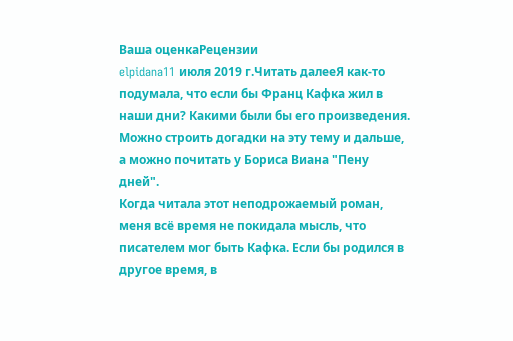Ваша оценкаРецензии
elpidana11 июля 2019 г.Читать далееЯ как-то подумала, что если бы Франц Кафка жил в наши дни? Какими были бы его произведения. Можно строить догадки на эту тему и дальше, а можно почитать у Бориса Виана "Пену дней".
Когда читала этот неподрожаемый роман, меня всё время не покидала мысль, что писателем мог быть Кафка. Если бы родился в другое время, в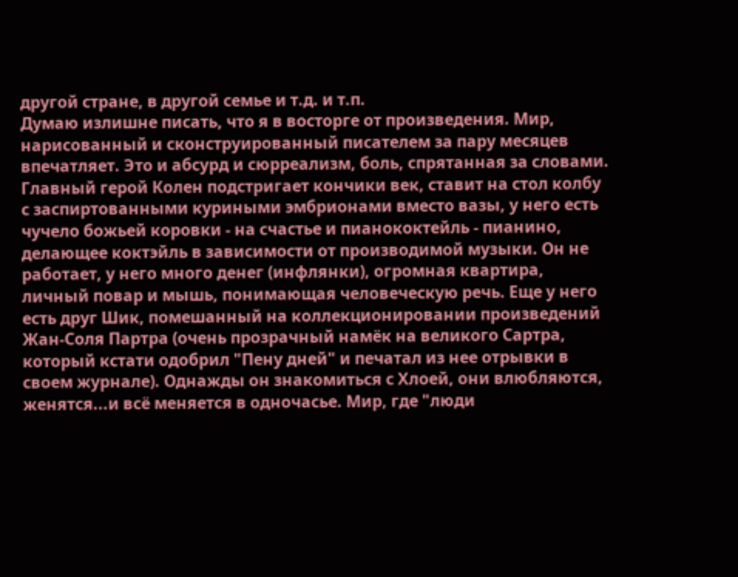другой стране, в другой семье и т.д. и т.п.
Думаю излишне писать, что я в восторге от произведения. Мир, нарисованный и сконструированный писателем за пару месяцев впечатляет. Это и абсурд и сюрреализм, боль, спрятанная за словами.
Главный герой Колен подстригает кончики век, ставит на стол колбу с заспиртованными куриными эмбрионами вместо вазы, у него есть чучело божьей коровки - на счастье и пианококтейль - пианино, делающее коктэйль в зависимости от производимой музыки. Он не работает, у него много денег (инфлянки), огромная квартира, личный повар и мышь, понимающая человеческую речь. Еще у него есть друг Шик, помешанный на коллекционировании произведений Жан-Соля Партра (очень прозрачный намёк на великого Сартра, который кстати одобрил "Пену дней" и печатал из нее отрывки в своем журнале). Однажды он знакомиться с Хлоей, они влюбляются, женятся...и всё меняется в одночасье. Мир, где "люди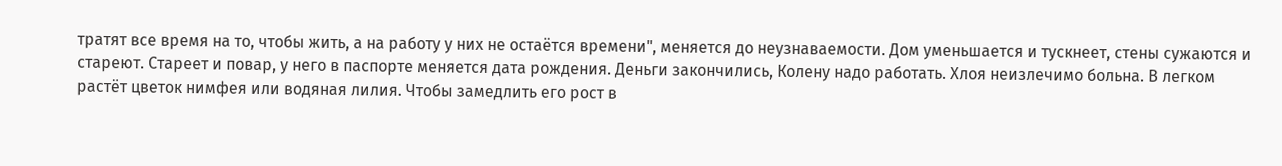тратят все время на то, чтобы жить, а на работу у них не остаётся времени", меняется до неузнаваемости. Дом уменьшается и тускнеет, стены сужаются и стареют. Стареет и повар, у него в паспорте меняется дата рождения. Деньги закончились, Колену надо работать. Хлоя неизлечимо больна. В легком растёт цветок нимфея или водяная лилия. Чтобы замедлить его рост в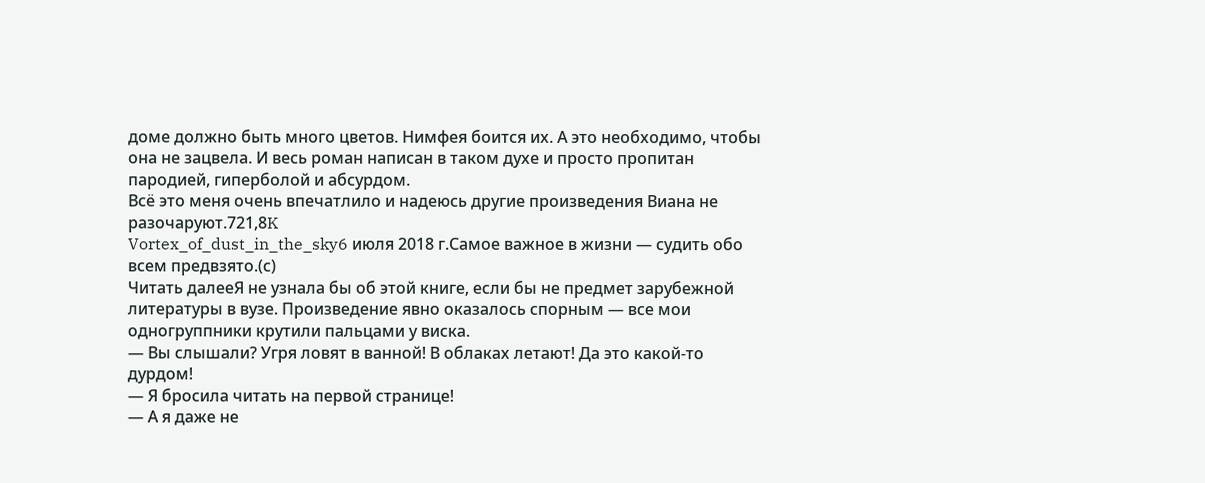доме должно быть много цветов. Нимфея боится их. А это необходимо, чтобы она не зацвела. И весь роман написан в таком духе и просто пропитан пародией, гиперболой и абсурдом.
Всё это меня очень впечатлило и надеюсь другие произведения Виана не разочаруют.721,8K
Vortex_of_dust_in_the_sky6 июля 2018 г.Самое важное в жизни — судить обо всем предвзято.(с)
Читать далееЯ не узнала бы об этой книге, если бы не предмет зарубежной литературы в вузе. Произведение явно оказалось спорным — все мои одногруппники крутили пальцами у виска.
— Вы слышали? Угря ловят в ванной! В облаках летают! Да это какой-то дурдом!
— Я бросила читать на первой странице!
— А я даже не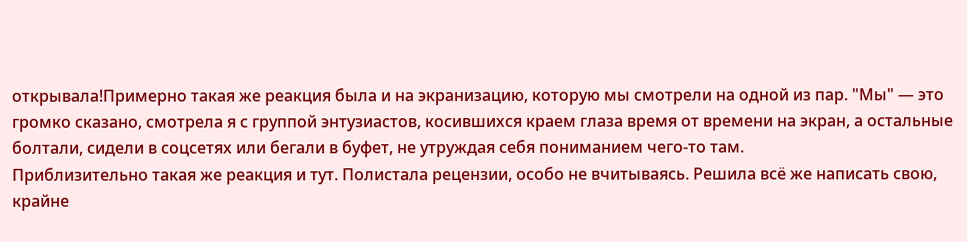открывала!Примерно такая же реакция была и на экранизацию, которую мы смотрели на одной из пар. "Мы" — это громко сказано, смотрела я с группой энтузиастов, косившихся краем глаза время от времени на экран, а остальные болтали, сидели в соцсетях или бегали в буфет, не утруждая себя пониманием чего-то там.
Приблизительно такая же реакция и тут. Полистала рецензии, особо не вчитываясь. Решила всё же написать свою, крайне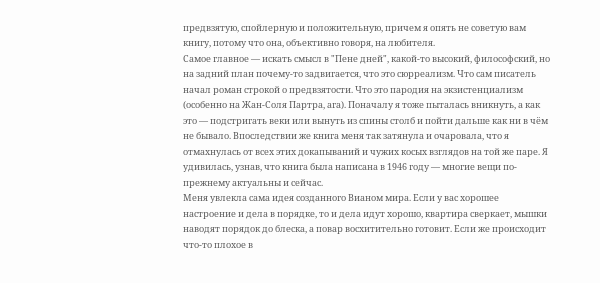предвзятую, спойлерную и положительную, причем я опять не советую вам книгу, потому что она, объективно говоря, на любителя.
Самое главное — искать смысл в "Пене дней", какой-то высокий, философский, но на задний план почему-то задвигается, что это сюрреализм. Что сам писатель начал роман строкой о предвзятости. Что это пародия на экзистенциализм (особенно на Жан-Соля Партра, ага). Поначалу я тоже пыталась вникнуть, а как это — подстригать веки или вынуть из спины столб и пойти дальше как ни в чём не бывало. Впоследствии же книга меня так затянула и очаровала, что я отмахнулась от всех этих докапываний и чужих косых взглядов на той же паре. Я удивилась, узнав, что книга была написана в 1946 году — многие вещи по-прежнему актуальны и сейчас.
Меня увлекла сама идея созданного Вианом мира. Если у вас хорошее настроение и дела в порядке, то и дела идут хорошо, квартира сверкает, мышки наводят порядок до блеска, а повар восхитительно готовит. Если же происходит что-то плохое в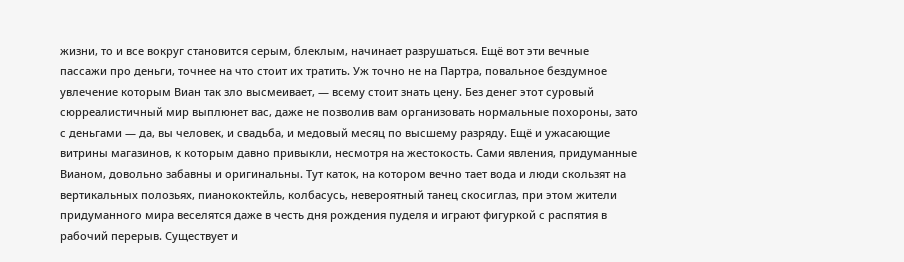жизни, то и все вокруг становится серым, блеклым, начинает разрушаться. Ещё вот эти вечные пассажи про деньги, точнее на что стоит их тратить. Уж точно не на Партра, повальное бездумное увлечение которым Виан так зло высмеивает, — всему стоит знать цену. Без денег этот суровый сюрреалистичный мир выплюнет вас, даже не позволив вам организовать нормальные похороны, зато с деньгами — да, вы человек, и свадьба, и медовый месяц по высшему разряду. Ещё и ужасающие витрины магазинов, к которым давно привыкли, несмотря на жестокость. Сами явления, придуманные Вианом, довольно забавны и оригинальны. Тут каток, на котором вечно тает вода и люди скользят на вертикальных полозьях, пианококтейль, колбасусь, невероятный танец скосиглаз, при этом жители придуманного мира веселятся даже в честь дня рождения пуделя и играют фигуркой с распятия в рабочий перерыв. Существует и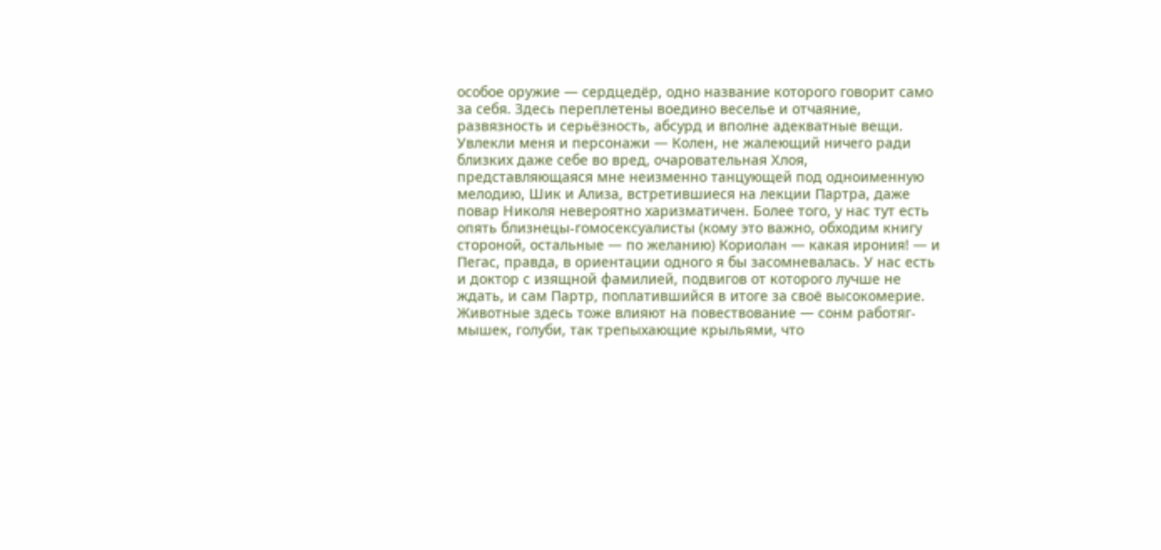особое оружие — сердцедёр, одно название которого говорит само за себя. Здесь переплетены воедино веселье и отчаяние, развязность и серьёзность, абсурд и вполне адекватные вещи.
Увлекли меня и персонажи — Колен, не жалеющий ничего ради близких даже себе во вред, очаровательная Хлоя, представляющаяся мне неизменно танцующей под одноименную мелодию, Шик и Ализа, встретившиеся на лекции Партра, даже повар Николя невероятно харизматичен. Более того, у нас тут есть опять близнецы-гомосексуалисты (кому это важно, обходим книгу стороной, остальные — по желанию) Кориолан — какая ирония! — и Пегас, правда, в ориентации одного я бы засомневалась. У нас есть и доктор с изящной фамилией, подвигов от которого лучше не ждать, и сам Партр, поплатившийся в итоге за своё высокомерие. Животные здесь тоже влияют на повествование — сонм работяг-мышек, голуби, так трепыхающие крыльями, что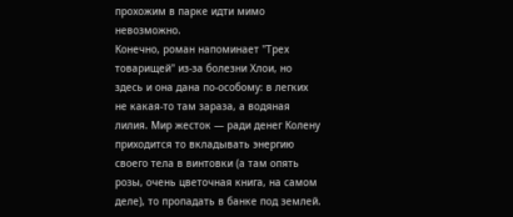прохожим в парке идти мимо невозможно.
Конечно, роман напоминает "Трех товарищей" из-за болезни Хлои, но здесь и она дана по-особому: в легких не какая-то там зараза, а водяная лилия. Мир жесток — ради денег Колену приходится то вкладывать энергию своего тела в винтовки (а там опять розы, очень цветочная книга, на самом деле), то пропадать в банке под землей.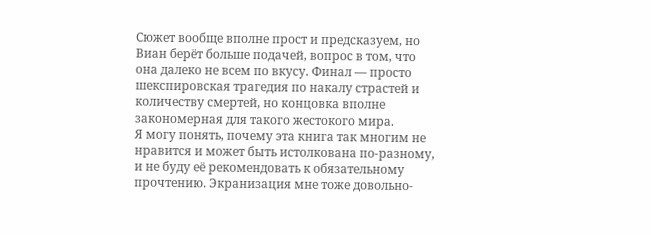Сюжет вообще вполне прост и предсказуем, но Виан берёт больше подачей, вопрос в том, что она далеко не всем по вкусу. Финал — просто шекспировская трагедия по накалу страстей и количеству смертей, но концовка вполне закономерная для такого жестокого мира.
Я могу понять, почему эта книга так многим не нравится и может быть истолкована по-разному, и не буду её рекомендовать к обязательному прочтению. Экранизация мне тоже довольно-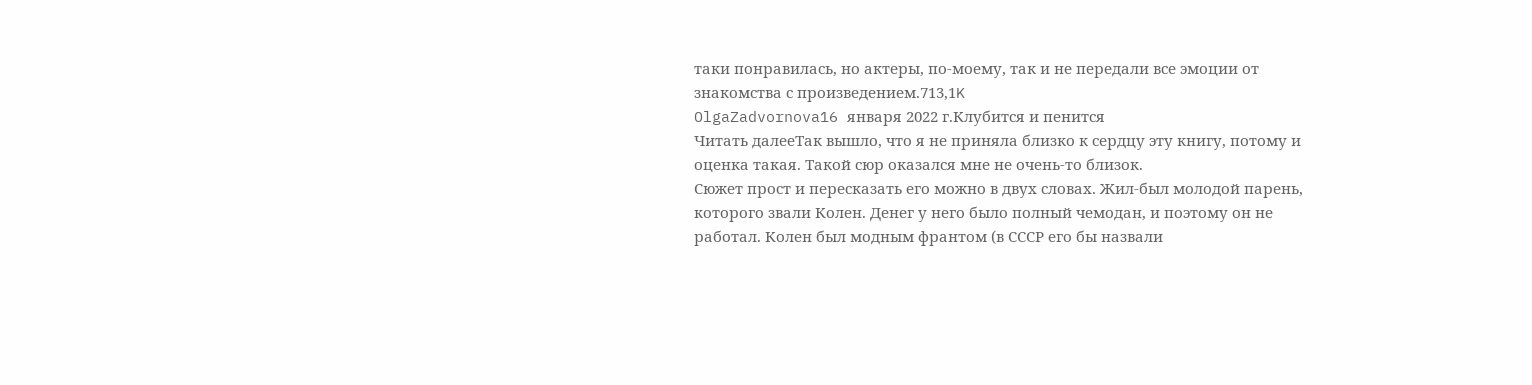таки понравилась, но актеры, по-моему, так и не передали все эмоции от знакомства с произведением.713,1K
OlgaZadvornova16 января 2022 г.Клубится и пенится
Читать далееТак вышло, что я не приняла близко к сердцу эту книгу, потому и оценка такая. Такой сюр оказался мне не очень-то близок.
Сюжет прост и пересказать его можно в двух словах. Жил-был молодой парень, которого звали Колен. Денег у него было полный чемодан, и поэтому он не работал. Колен был модным франтом (в СССР его бы назвали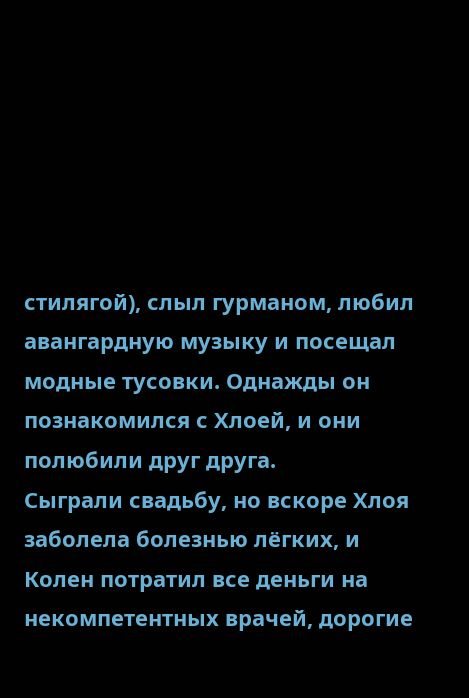стилягой), слыл гурманом, любил авангардную музыку и посещал модные тусовки. Однажды он познакомился с Хлоей, и они полюбили друг друга.
Сыграли свадьбу, но вскоре Хлоя заболела болезнью лёгких, и Колен потратил все деньги на некомпетентных врачей, дорогие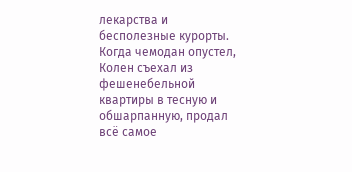лекарства и бесполезные курорты. Когда чемодан опустел, Колен съехал из фешенебельной квартиры в тесную и обшарпанную, продал всё самое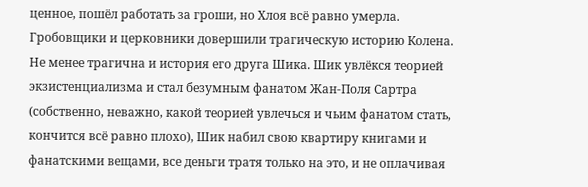ценное, пошёл работать за гроши, но Хлоя всё равно умерла. Гробовщики и церковники довершили трагическую историю Колена.
Не менее трагична и история его друга Шика. Шик увлёкся теорией экзистенциализма и стал безумным фанатом Жан-Поля Сартра (собственно, неважно, какой теорией увлечься и чьим фанатом стать, кончится всё равно плохо), Шик набил свою квартиру книгами и фанатскими вещами, все деньги тратя только на это, и не оплачивая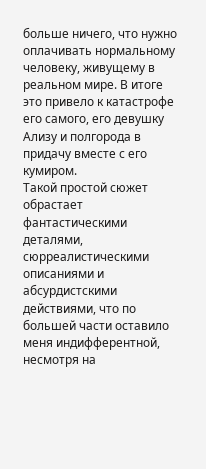больше ничего, что нужно оплачивать нормальному человеку, живущему в реальном мире. В итоге это привело к катастрофе его самого, его девушку Ализу и полгорода в придачу вместе с его кумиром.
Такой простой сюжет обрастает фантастическими деталями, сюрреалистическими описаниями и абсурдистскими действиями, что по большей части оставило меня индифферентной, несмотря на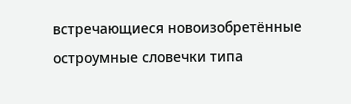встречающиеся новоизобретённые остроумные словечки типа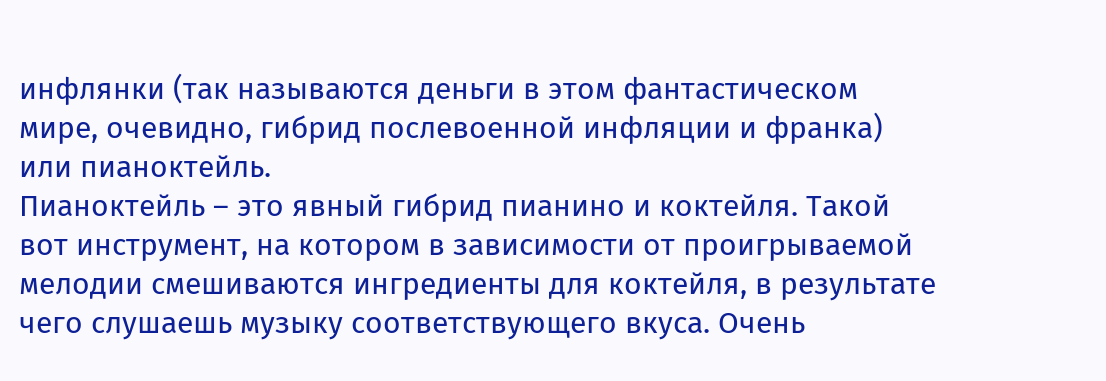инфлянки (так называются деньги в этом фантастическом мире, очевидно, гибрид послевоенной инфляции и франка) или пианоктейль.
Пианоктейль – это явный гибрид пианино и коктейля. Такой вот инструмент, на котором в зависимости от проигрываемой мелодии смешиваются ингредиенты для коктейля, в результате чего слушаешь музыку соответствующего вкуса. Очень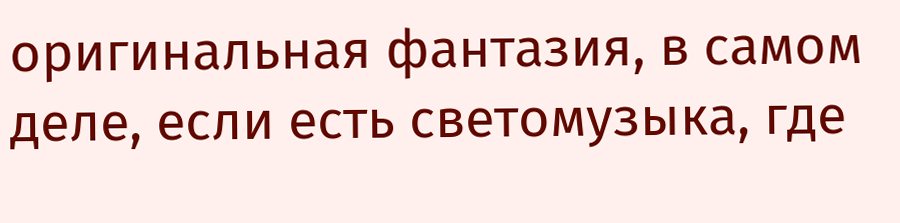оригинальная фантазия, в самом деле, если есть светомузыка, где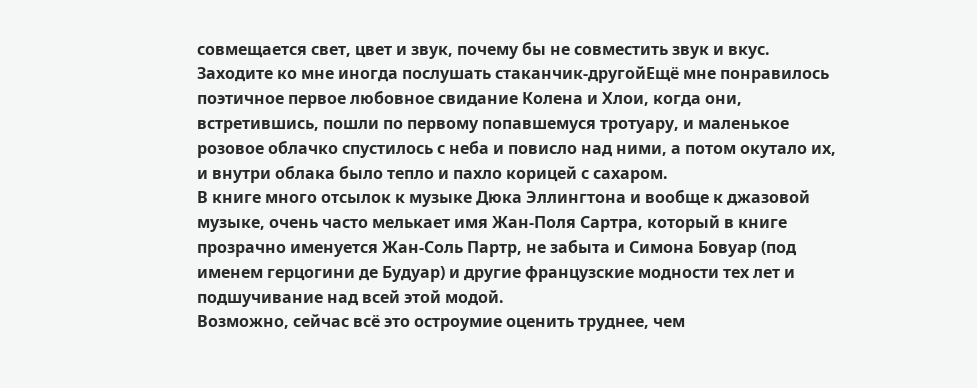совмещается свет, цвет и звук, почему бы не совместить звук и вкус.
Заходите ко мне иногда послушать стаканчик-другойЕщё мне понравилось поэтичное первое любовное свидание Колена и Хлои, когда они, встретившись, пошли по первому попавшемуся тротуару, и маленькое розовое облачко спустилось с неба и повисло над ними, а потом окутало их, и внутри облака было тепло и пахло корицей с сахаром.
В книге много отсылок к музыке Дюка Эллингтона и вообще к джазовой музыке, очень часто мелькает имя Жан-Поля Сартра, который в книге прозрачно именуется Жан-Соль Партр, не забыта и Симона Бовуар (под именем герцогини де Будуар) и другие французские модности тех лет и подшучивание над всей этой модой.
Возможно, сейчас всё это остроумие оценить труднее, чем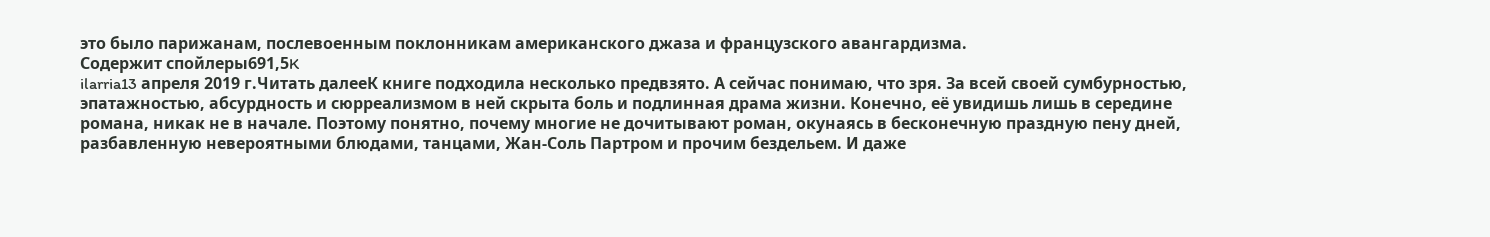это было парижанам, послевоенным поклонникам американского джаза и французского авангардизма.
Содержит спойлеры691,5K
ilarria13 апреля 2019 г.Читать далееК книге подходила несколько предвзято. А сейчас понимаю, что зря. За всей своей сумбурностью, эпатажностью, абсурдность и сюрреализмом в ней скрыта боль и подлинная драма жизни. Конечно, её увидишь лишь в середине романа, никак не в начале. Поэтому понятно, почему многие не дочитывают роман, окунаясь в бесконечную праздную пену дней, разбавленную невероятными блюдами, танцами, Жан-Соль Партром и прочим бездельем. И даже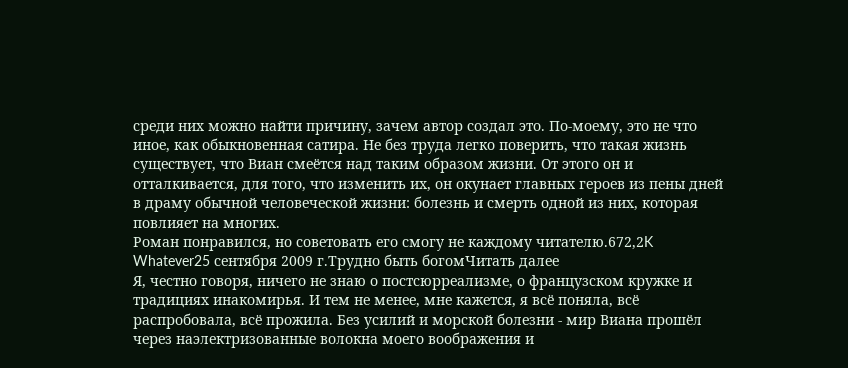среди них можно найти причину, зачем автор создал это. По-моему, это не что иное, как обыкновенная сатира. Не без труда легко поверить, что такая жизнь существует, что Виан смеётся над таким образом жизни. От этого он и отталкивается, для того, что изменить их, он окунает главных героев из пены дней в драму обычной человеческой жизни: болезнь и смерть одной из них, которая повлияет на многих.
Роман понравился, но советовать его смогу не каждому читателю.672,2K
Whatever25 сентября 2009 г.Трудно быть богомЧитать далее
Я, честно говоря, ничего не знаю о постсюрреализме, о французском кружке и традициях инакомирья. И тем не менее, мне кажется, я всё поняла, всё распробовала, всё прожила. Без усилий и морской болезни - мир Виана прошёл через наэлектризованные волокна моего воображения и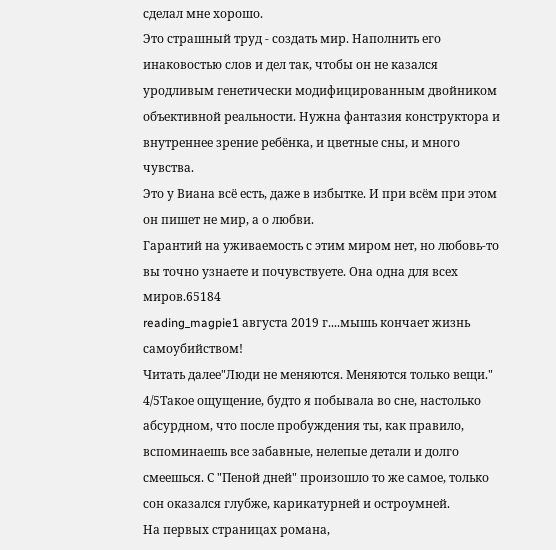сделал мне хорошо.
Это страшный труд - создать мир. Наполнить его инаковостью слов и дел так, чтобы он не казался уродливым генетически модифицированным двойником объективной реальности. Нужна фантазия конструктора и внутреннее зрение ребёнка, и цветные сны, и много чувства.
Это у Виана всё есть, даже в избытке. И при всём при этом он пишет не мир, а о любви.
Гарантий на уживаемость с этим миром нет, но любовь-то вы точно узнаете и почувствуете. Она одна для всех миров.65184
reading_magpie1 августа 2019 г....мышь кончает жизнь самоубийством!
Читать далее"Люди не меняются. Меняются только вещи."
4/5Такое ощущение, будто я побывала во сне, настолько абсурдном, что после пробуждения ты, как правило, вспоминаешь все забавные, нелепые детали и долго смеешься. С "Пеной дней" произошло то же самое, только сон оказался глубже, карикатурней и остроумней.
На первых страницах романа,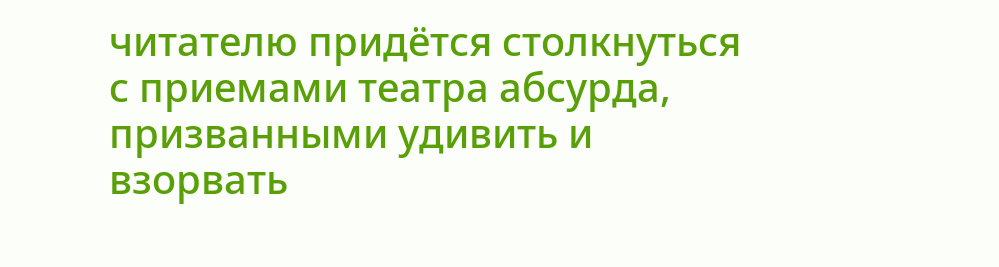читателю придётся столкнуться с приемами театра абсурда, призванными удивить и взорвать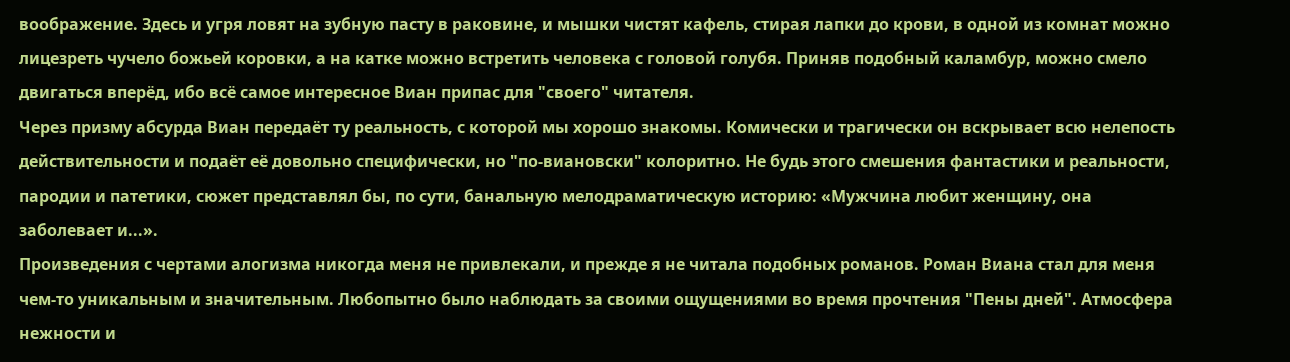воображение. Здесь и угря ловят на зубную пасту в раковине, и мышки чистят кафель, стирая лапки до крови, в одной из комнат можно лицезреть чучело божьей коровки, а на катке можно встретить человека с головой голубя. Приняв подобный каламбур, можно смело двигаться вперёд, ибо всё самое интересное Виан припас для "своего" читателя.
Через призму абсурда Виан передаёт ту реальность, с которой мы хорошо знакомы. Комически и трагически он вскрывает всю нелепость действительности и подаёт её довольно специфически, но "по-виановски" колоритно. Не будь этого смешения фантастики и реальности, пародии и патетики, сюжет представлял бы, по сути, банальную мелодраматическую историю: «Мужчина любит женщину, она заболевает и...».
Произведения с чертами алогизма никогда меня не привлекали, и прежде я не читала подобных романов. Роман Виана стал для меня чем-то уникальным и значительным. Любопытно было наблюдать за своими ощущениями во время прочтения "Пены дней". Атмосфера нежности и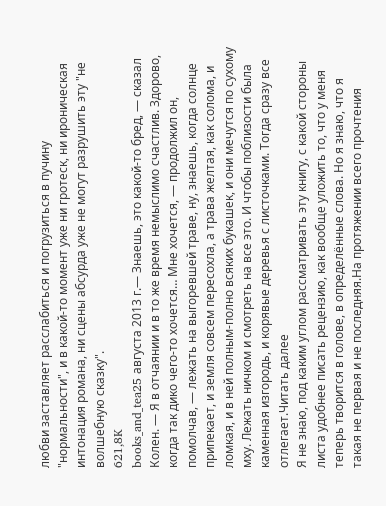любви заставляет расслабиться и погрузиться в пучину "нормальности", и в какой-то момент уже ни гротеск, ни ироническая интонация романа, ни сцены абсурда уже не могут разрушить эту "не волшебную сказку".
621,8K
books_and_tea25 августа 2013 г.— Знаешь, это какой-то бред, — сказал Колен. — Я в отчаянии и в то же время немыслимо счастлив. Здорово, когда так дико чего-то хочется… Мне хочется, — продолжил он, помолчав, — лежать на выгоревшей траве, ну, знаешь, когда солнце припекает, и земля совсем пересохла, а трава желтая, как солома, и ломкая, и в ней полным-полно всяких букашек, и они мечутся по сухому мху. Лежать ничком и смотреть на все это. И чтобы поблизости была каменная изгородь, и корявые деревья с листочками. Тогда сразу все отлегает.Читать далее
Я не знаю, под каким углом рассматривать эту книгу, с какой стороны листа удобнее писать рецензию, как вообще уложить то, что у меня теперь творится в голове, в определённые слова. Но я знаю, что я такая не первая и не последняя.На протяжении всего прочтения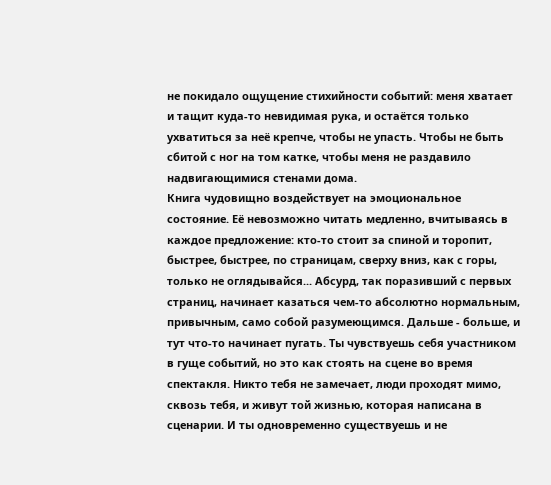не покидало ощущение стихийности событий: меня хватает и тащит куда-то невидимая рука, и остаётся только ухватиться за неё крепче, чтобы не упасть. Чтобы не быть сбитой с ног на том катке, чтобы меня не раздавило надвигающимися стенами дома.
Книга чудовищно воздействует на эмоциональное состояние. Её невозможно читать медленно, вчитываясь в каждое предложение: кто-то стоит за спиной и торопит, быстрее, быстрее, по страницам, сверху вниз, как с горы, только не оглядывайся... Абсурд, так поразивший с первых страниц, начинает казаться чем-то абсолютно нормальным, привычным, само собой разумеющимся. Дальше - больше, и тут что-то начинает пугать. Ты чувствуешь себя участником в гуще событий, но это как стоять на сцене во время спектакля. Никто тебя не замечает, люди проходят мимо, сквозь тебя, и живут той жизнью, которая написана в сценарии. И ты одновременно существуешь и не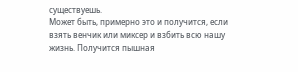существуешь.
Может быть, примерно это и получится, если взять венчик или миксер и взбить всю нашу жизнь. Получится пышная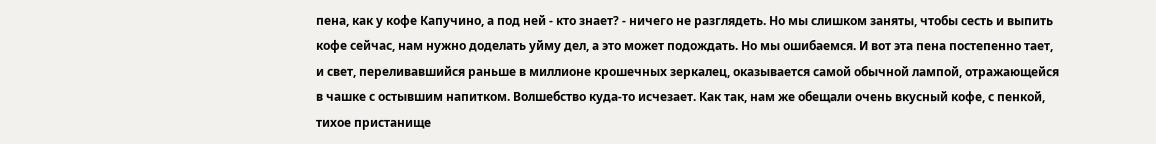пена, как у кофе Капучино, а под ней - кто знает? - ничего не разглядеть. Но мы слишком заняты, чтобы сесть и выпить кофе сейчас, нам нужно доделать уйму дел, а это может подождать. Но мы ошибаемся. И вот эта пена постепенно тает, и свет, переливавшийся раньше в миллионе крошечных зеркалец, оказывается самой обычной лампой, отражающейся в чашке с остывшим напитком. Волшебство куда-то исчезает. Как так, нам же обещали очень вкусный кофе, с пенкой, тихое пристанище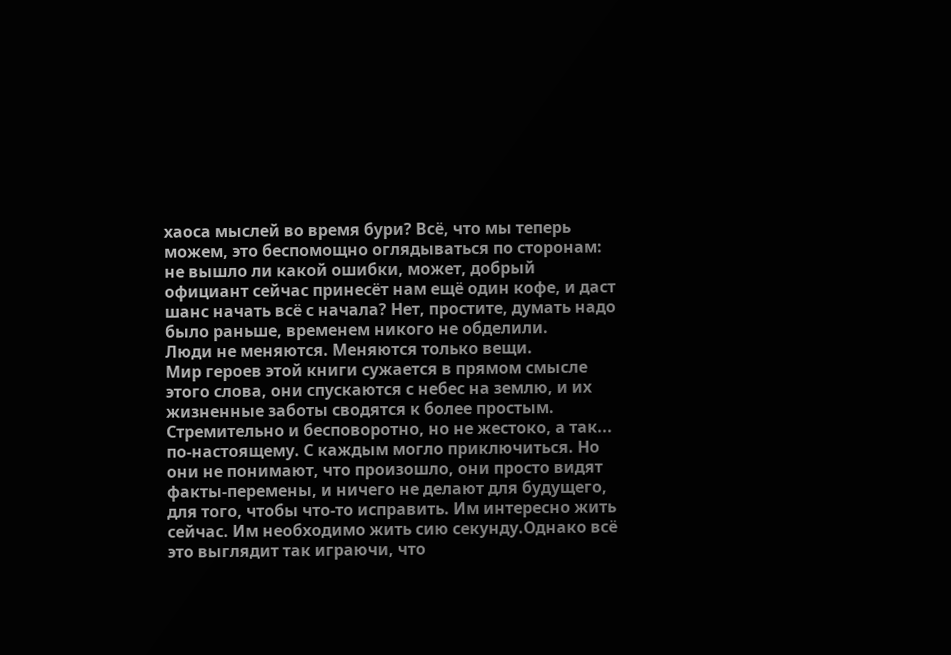хаоса мыслей во время бури? Всё, что мы теперь можем, это беспомощно оглядываться по сторонам: не вышло ли какой ошибки, может, добрый официант сейчас принесёт нам ещё один кофе, и даст шанс начать всё с начала? Нет, простите, думать надо было раньше, временем никого не обделили.
Люди не меняются. Меняются только вещи.
Мир героев этой книги сужается в прямом смысле этого слова, они спускаются с небес на землю, и их жизненные заботы сводятся к более простым. Стремительно и бесповоротно, но не жестоко, а так... по-настоящему. С каждым могло приключиться. Но они не понимают, что произошло, они просто видят факты-перемены, и ничего не делают для будущего, для того, чтобы что-то исправить. Им интересно жить сейчас. Им необходимо жить сию секунду.Однако всё это выглядит так играючи, что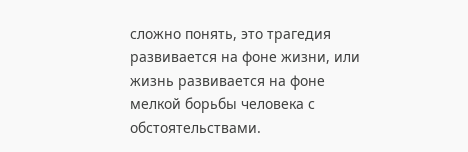сложно понять, это трагедия развивается на фоне жизни, или жизнь развивается на фоне мелкой борьбы человека с обстоятельствами.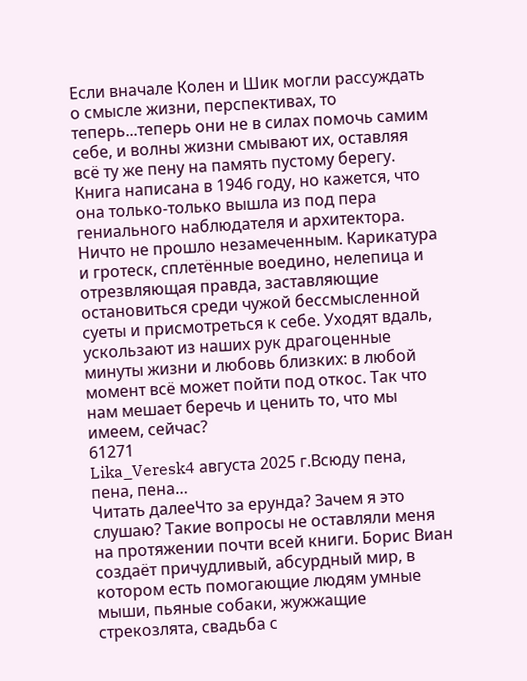Если вначале Колен и Шик могли рассуждать о смысле жизни, перспективах, то теперь...теперь они не в силах помочь самим себе, и волны жизни смывают их, оставляя всё ту же пену на память пустому берегу.
Книга написана в 1946 году, но кажется, что она только-только вышла из под пера гениального наблюдателя и архитектора. Ничто не прошло незамеченным. Карикатура и гротеск, сплетённые воедино, нелепица и отрезвляющая правда, заставляющие остановиться среди чужой бессмысленной суеты и присмотреться к себе. Уходят вдаль, ускользают из наших рук драгоценные минуты жизни и любовь близких: в любой момент всё может пойти под откос. Так что нам мешает беречь и ценить то, что мы имеем, сейчас?
61271
Lika_Veresk4 августа 2025 г.Всюду пена, пена, пена…
Читать далееЧто за ерунда? Зачем я это слушаю? Такие вопросы не оставляли меня на протяжении почти всей книги. Борис Виан создаёт причудливый, абсурдный мир, в котором есть помогающие людям умные мыши, пьяные собаки, жужжащие стрекозлята, свадьба с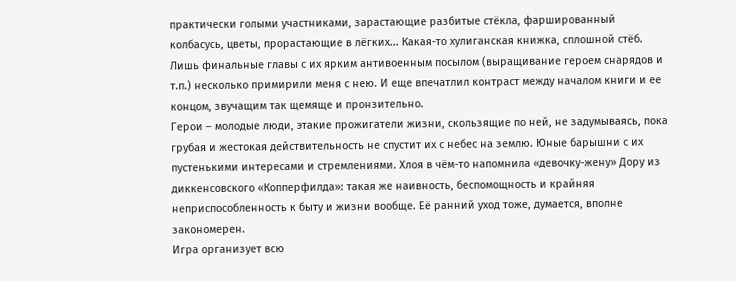практически голыми участниками, зарастающие разбитые стёкла, фаршированный колбасусь, цветы, прорастающие в лёгких... Какая-то хулиганская книжка, сплошной стёб. Лишь финальные главы с их ярким антивоенным посылом (выращивание героем снарядов и т.п.) несколько примирили меня с нею. И еще впечатлил контраст между началом книги и ее концом, звучащим так щемяще и пронзительно.
Герои – молодые люди, этакие прожигатели жизни, скользящие по ней, не задумываясь, пока грубая и жестокая действительность не спустит их с небес на землю. Юные барышни с их пустенькими интересами и стремлениями. Хлоя в чём-то напомнила «девочку-жену» Дору из диккенсовского «Копперфилда»: такая же наивность, беспомощность и крайняя неприспособленность к быту и жизни вообще. Её ранний уход тоже, думается, вполне закономерен.
Игра организует всю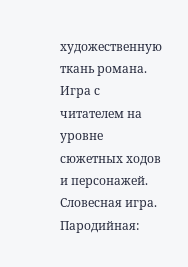художественную ткань романа. Игра с читателем на уровне сюжетных ходов и персонажей. Словесная игра. Пародийная: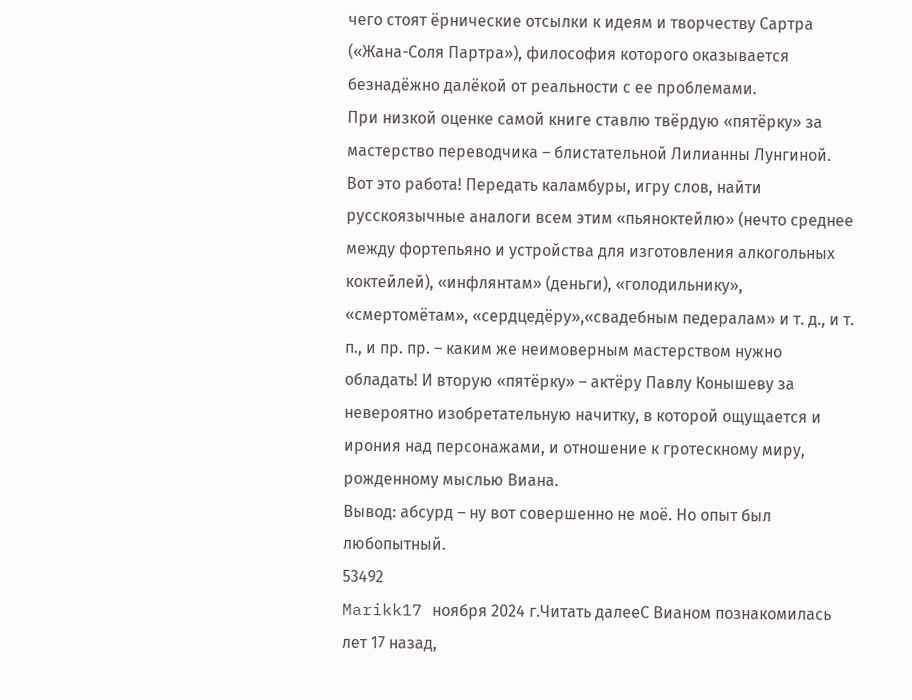чего стоят ёрнические отсылки к идеям и творчеству Сартра («Жана-Соля Партра»), философия которого оказывается безнадёжно далёкой от реальности с ее проблемами.
При низкой оценке самой книге ставлю твёрдую «пятёрку» за мастерство переводчика – блистательной Лилианны Лунгиной. Вот это работа! Передать каламбуры, игру слов, найти русскоязычные аналоги всем этим «пьяноктейлю» (нечто среднее между фортепьяно и устройства для изготовления алкогольных коктейлей), «инфлянтам» (деньги), «голодильнику», «смертомётам», «сердцедёру»,«свадебным педералам» и т. д., и т. п., и пр. пр. – каким же неимоверным мастерством нужно обладать! И вторую «пятёрку» – актёру Павлу Конышеву за невероятно изобретательную начитку, в которой ощущается и ирония над персонажами, и отношение к гротескному миру, рожденному мыслью Виана.
Вывод: абсурд – ну вот совершенно не моё. Но опыт был любопытный.
53492
Marikk17 ноября 2024 г.Читать далееС Вианом познакомилась лет 17 назад,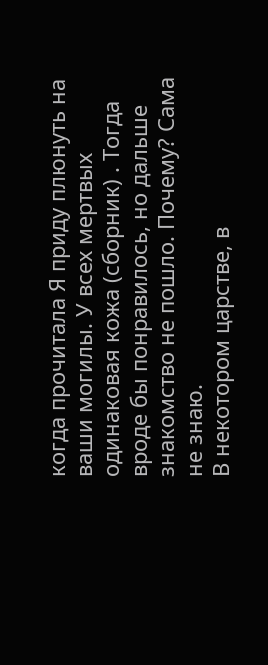когда прочитала Я приду плюнуть на ваши могилы. У всех мертвых одинаковая кожа (сборник) . Тогда вроде бы понравилось, но дальше знакомство не пошло. Почему? Сама не знаю.
В некотором царстве, в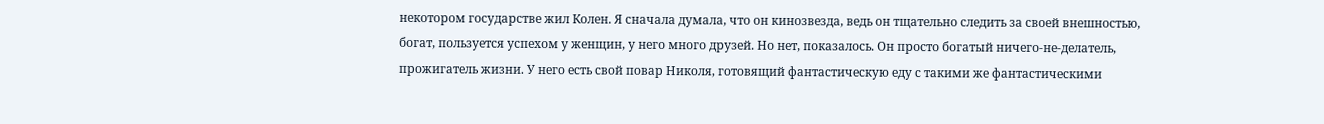некотором государстве жил Колен. Я сначала думала, что он кинозвезда, ведь он тщательно следить за своей внешностью, богат, пользуется успехом у женщин, у него много друзей. Но нет, показалось. Он просто богатый ничего-не-делатель, прожигатель жизни. У него есть свой повар Николя, готовящий фантастическую еду с такими же фантастическими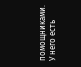помощниками. У него есть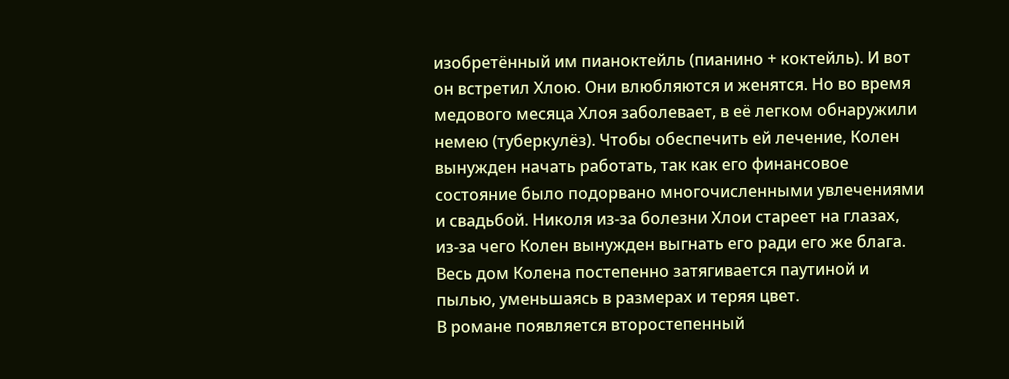изобретённый им пианоктейль (пианино + коктейль). И вот он встретил Хлою. Они влюбляются и женятся. Но во время медового месяца Хлоя заболевает, в её легком обнаружили немею (туберкулёз). Чтобы обеспечить ей лечение, Колен вынужден начать работать, так как его финансовое состояние было подорвано многочисленными увлечениями и свадьбой. Николя из-за болезни Хлои стареет на глазах, из-за чего Колен вынужден выгнать его ради его же блага. Весь дом Колена постепенно затягивается паутиной и пылью, уменьшаясь в размерах и теряя цвет.
В романе появляется второстепенный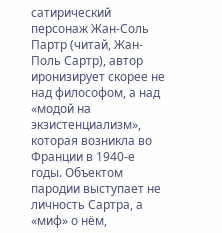сатирический персонаж Жан-Соль Партр (читай, Жан-Поль Сартр), автор иронизирует скорее не над философом, а над «модой на экзистенциализм», которая возникла во Франции в 1940-е годы. Объектом пародии выступает не личность Сартра, а «миф» о нём,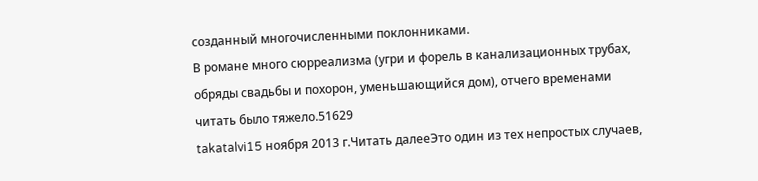созданный многочисленными поклонниками.
В романе много сюрреализма (угри и форель в канализационных трубах, обряды свадьбы и похорон, уменьшающийся дом), отчего временами читать было тяжело.51629
takatalvi15 ноября 2013 г.Читать далееЭто один из тех непростых случаев,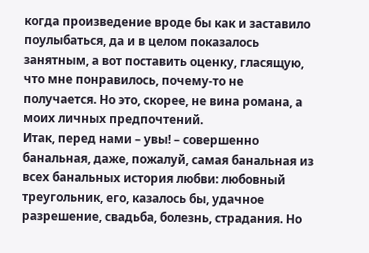когда произведение вроде бы как и заставило поулыбаться, да и в целом показалось занятным, а вот поставить оценку, гласящую, что мне понравилось, почему-то не получается. Но это, скорее, не вина романа, а моих личных предпочтений.
Итак, перед нами – увы! – совершенно банальная, даже, пожалуй, самая банальная из всех банальных история любви: любовный треугольник, его, казалось бы, удачное разрешение, свадьба, болезнь, страдания. Но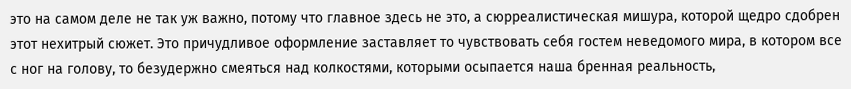это на самом деле не так уж важно, потому что главное здесь не это, а сюрреалистическая мишура, которой щедро сдобрен этот нехитрый сюжет. Это причудливое оформление заставляет то чувствовать себя гостем неведомого мира, в котором все с ног на голову, то безудержно смеяться над колкостями, которыми осыпается наша бренная реальность,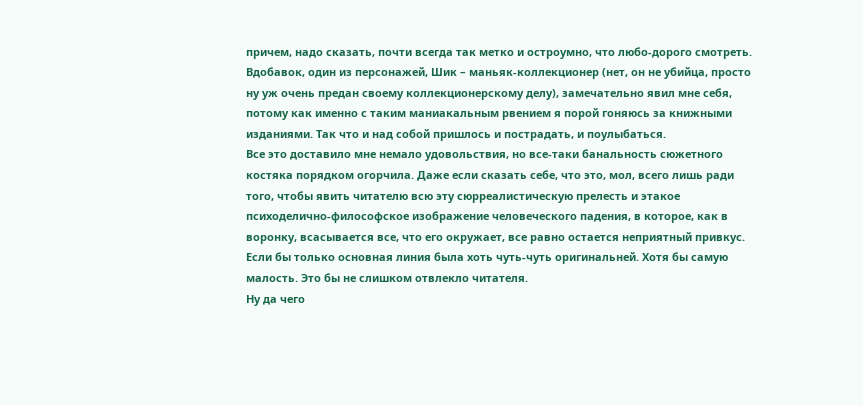причем, надо сказать, почти всегда так метко и остроумно, что любо-дорого смотреть.
Вдобавок, один из персонажей, Шик – маньяк-коллекционер (нет, он не убийца, просто ну уж очень предан своему коллекционерскому делу), замечательно явил мне себя, потому как именно с таким маниакальным рвением я порой гоняюсь за книжными изданиями. Так что и над собой пришлось и пострадать, и поулыбаться.
Все это доставило мне немало удовольствия, но все-таки банальность сюжетного костяка порядком огорчила. Даже если сказать себе, что это, мол, всего лишь ради того, чтобы явить читателю всю эту сюрреалистическую прелесть и этакое психоделично-философское изображение человеческого падения, в которое, как в воронку, всасывается все, что его окружает, все равно остается неприятный привкус. Если бы только основная линия была хоть чуть-чуть оригинальней. Хотя бы самую малость. Это бы не слишком отвлекло читателя.
Ну да чего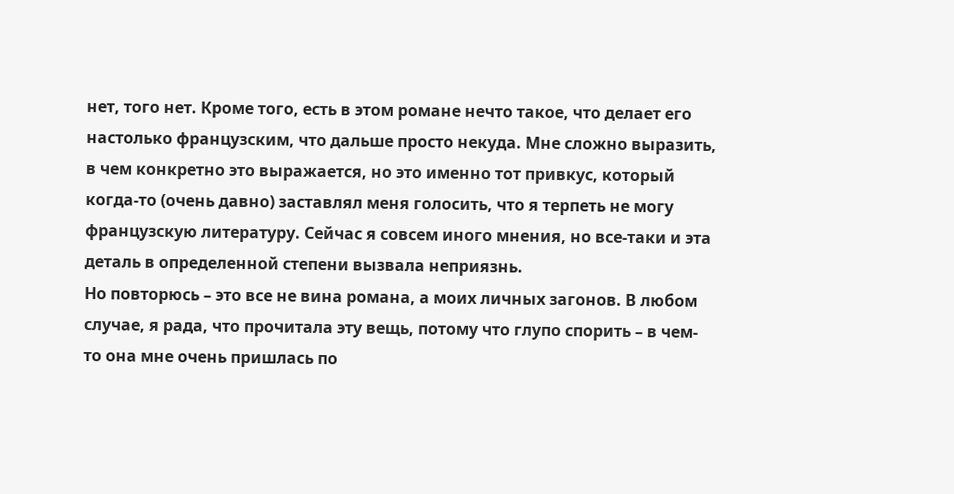нет, того нет. Кроме того, есть в этом романе нечто такое, что делает его настолько французским, что дальше просто некуда. Мне сложно выразить, в чем конкретно это выражается, но это именно тот привкус, который когда-то (очень давно) заставлял меня голосить, что я терпеть не могу французскую литературу. Сейчас я совсем иного мнения, но все-таки и эта деталь в определенной степени вызвала неприязнь.
Но повторюсь – это все не вина романа, а моих личных загонов. В любом случае, я рада, что прочитала эту вещь, потому что глупо спорить – в чем-то она мне очень пришлась по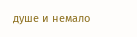душе и немало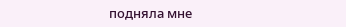подняла мне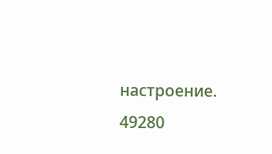настроение.
49280